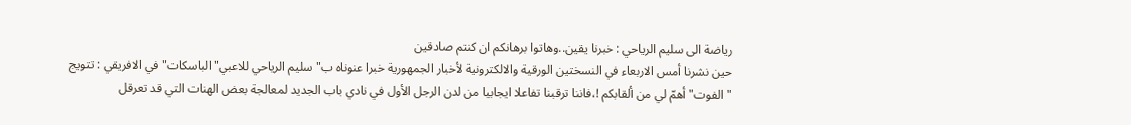رياضة الى سليم الرياحي : خبرنا يقين..وهاتوا برهانكم ان كنتم صادقين
حين نشرنا أمس الاربعاء في النسختين الورقية والالكترونية لأخبار الجمهورية خبرا عنوناه ب"سليم الرياحي للاعبي"الباسكات" في الافريقي : تتويج "الفوت" أهمّ لي من ألقابكم !،فاننا ترقبنا تفاعلا ايجابيا من لدن الرجل الأول في نادي باب الجديد لمعالجة بعض الهنات التي قد تعرقل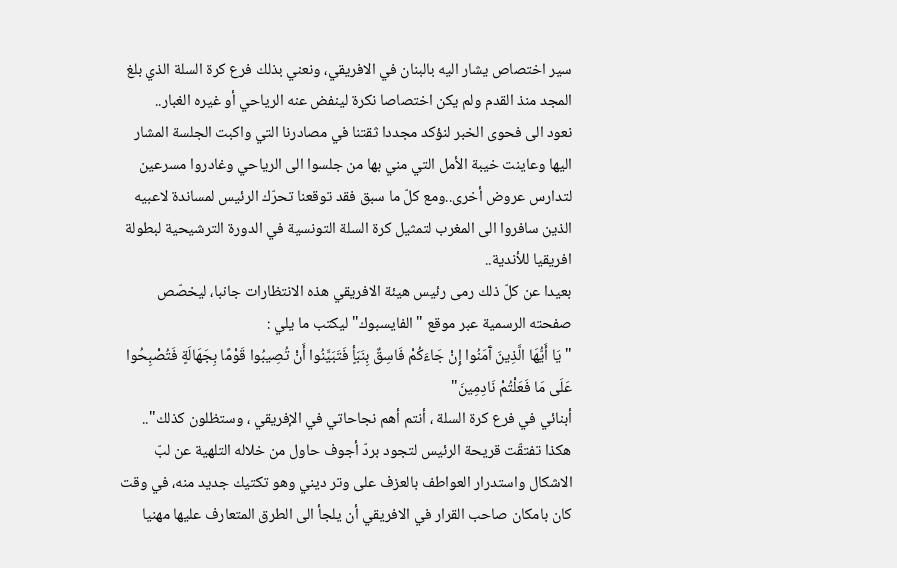سير اختصاص يشار اليه بالبنان في الافريقي، ونعني بذلك فرع كرة السلة الذي بلغ المجد منذ القدم ولم يكن اختصاصا نكرة لينفض عنه الرياحي أو غيره الغبار..
نعود الى فحوى الخبر لنؤكد مجددا ثقتنا في مصادرنا التي واكبت الجلسة المشار اليها وعاينت خيبة الأمل التي مني بها من جلسوا الى الرياحي وغادروا مسرعين لتدارس عروض أخرى..ومع كلّ ما سبق فقد توقعنا تحرّك الرئيس لمساندة لاعبيه الذين سافروا الى المغرب لتمثيل كرة السلة التونسية في الدورة الترشيحية لبطولة افريقيا للأندية..
بعيدا عن كلّ ذلك رمى رئيس هيئة الافريقي هذه الانتظارات جانبا، ليخصّص صفحته الرسمية عبر موقع "الفايسبوك" ليكتب ما يلي :
"يَا أَيُّهَا الَّذِينَ آَمَنُوا إِنْ جَاءَكُمْ فَاسِقٌ بِنَبَأٍ فَتَبَيَّنُوا أَنْ تُصِيبُوا قَوْمًا بِجَهَالَةٍ فَتُصْبِحُوا عَلَى مَا فَعَلْتُمْ نَادِمِينَ"
أبنائي في فرع كرة السلة ، أنتم أهم نجاحاتي في الإفريقي ، وستظلون كذلك"..
هكذا تفتقّت قريحة الرئيس لتجود بردّ أجوف حاول من خلاله التلهية عن لبّ الاشكال واستدرار العواطف بالعزف على وتر ديني وهو تكتيك جديد منه، في وقت كان بامكان صاحب القرار في الافريقي أن يلجأ الى الطرق المتعارف عليها مهنيا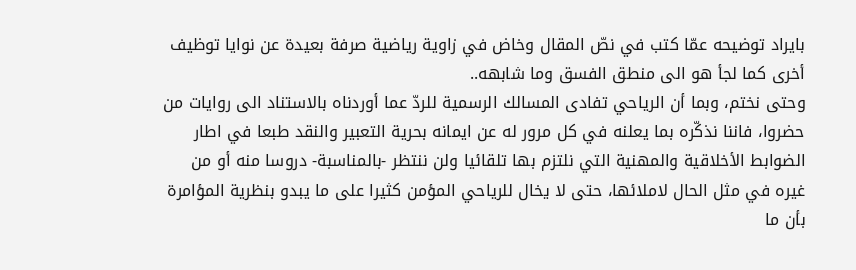بايراد توضيحه عمّا كتب في نصّ المقال وخاض في زاوية رياضية صرفة بعيدة عن نوايا توظيف أخرى كما لجأ هو الى منطق الفسق وما شابهه..
وحتى نختم، وبما أن الرياحي تفادى المسالك الرسمية للردّ عما أوردناه بالاستناد الى روايات من حضروا، فاننا نذكّره بما يعلنه في كل مرور له عن ايمانه بحرية التعبير والنقد طبعا في اطار الضوابط الأخلاقية والمهنية التي نلتزم بها تلقائيا ولن ننتظر -بالمناسبة- دروسا منه أو من غيره في مثل الحال لاملائها، حتى لا يخال للرياحي المؤمن كثيرا على ما يبدو بنظرية المؤامرة بأن ما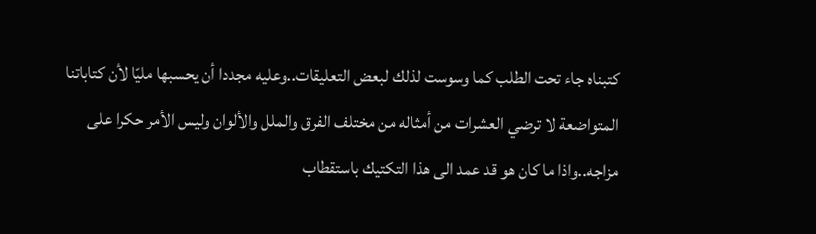كتبناه جاء تحت الطلب كما وسوست لذلك لبعض التعليقات..وعليه مجددا أن يحسبها مليّا لأن كتاباتنا المتواضعة لا ترضي العشرات من أمثاله من مختلف الفرق والملل والألوان وليس الأمر حكرا على مزاجه..واذا ما كان هو قد عمد الى هذا التكتيك باستقطاب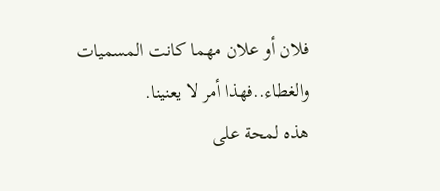فلان أو علان مهما كانت المسميات والغطاء..فهذا أمر لا يعنينا.
هذه لمحة على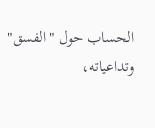الحساب حول "الفسق" وتداعياته،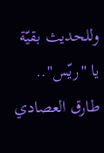وللحديث بقيّة يا "ريّس"..
طارق العصادي